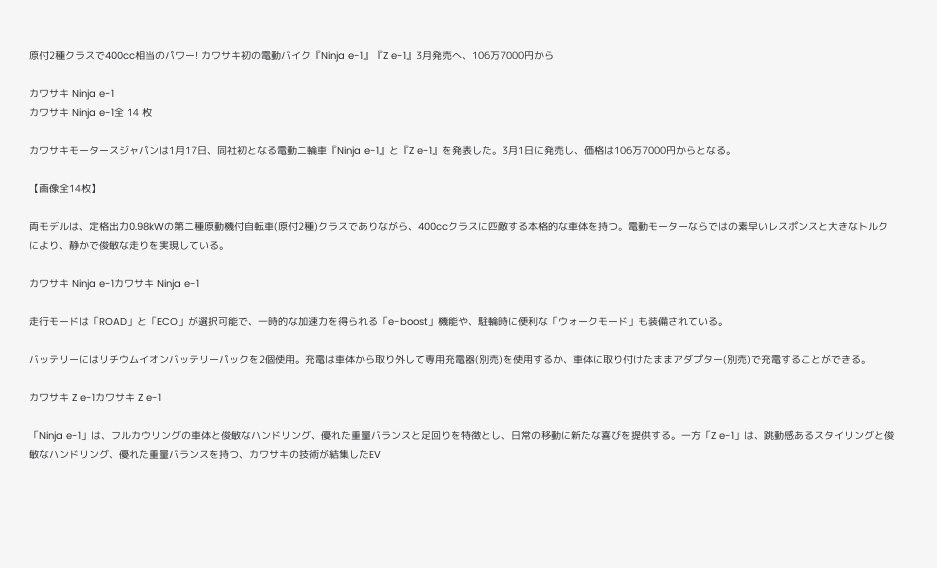原付2種クラスで400cc相当のパワー! カワサキ初の電動バイク『Ninja e-1』『Z e-1』3月発売へ、106万7000円から

カワサキ Ninja e-1
カワサキ Ninja e-1全 14 枚

カワサキモータースジャパンは1月17日、同社初となる電動二輪車『Ninja e-1』と『Z e-1』を発表した。3月1日に発売し、価格は106万7000円からとなる。

【画像全14枚】

両モデルは、定格出力0.98kWの第二種原動機付自転車(原付2種)クラスでありながら、400ccクラスに匹敵する本格的な車体を持つ。電動モーターならではの素早いレスポンスと大きなトルクにより、静かで俊敏な走りを実現している。

カワサキ Ninja e-1カワサキ Ninja e-1

走行モードは「ROAD」と「ECO」が選択可能で、一時的な加速力を得られる「e-boost」機能や、駐輪時に便利な「ウォークモード」も装備されている。

バッテリーにはリチウムイオンバッテリーパックを2個使用。充電は車体から取り外して専用充電器(別売)を使用するか、車体に取り付けたままアダプター(別売)で充電することができる。

カワサキ Z e-1カワサキ Z e-1

「Ninja e-1」は、フルカウリングの車体と俊敏なハンドリング、優れた重量バランスと足回りを特徴とし、日常の移動に新たな喜びを提供する。一方「Z e-1」は、跳動感あるスタイリングと俊敏なハンドリング、優れた重量バランスを持つ、カワサキの技術が結集したEV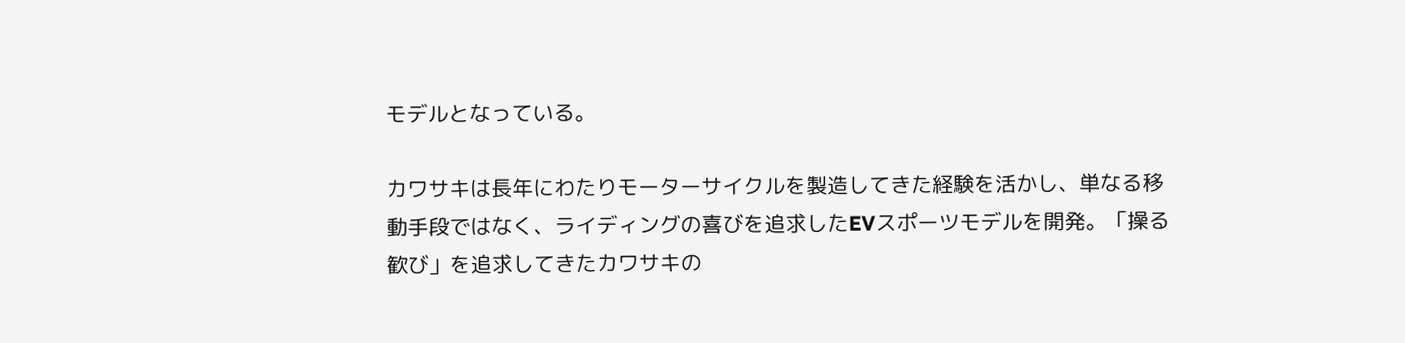モデルとなっている。

カワサキは長年にわたりモーターサイクルを製造してきた経験を活かし、単なる移動手段ではなく、ライディングの喜びを追求したEVスポーツモデルを開発。「操る歓び」を追求してきたカワサキの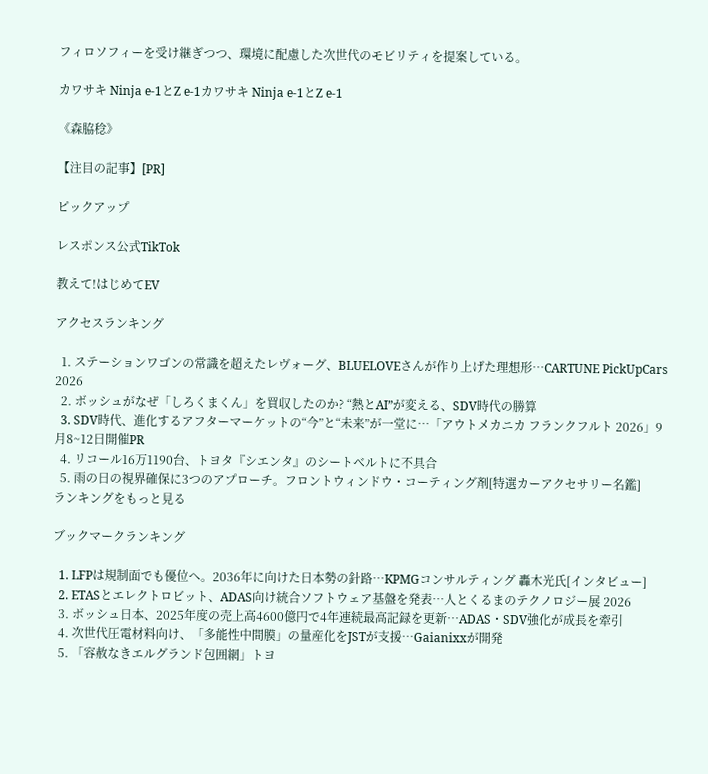フィロソフィーを受け継ぎつつ、環境に配慮した次世代のモビリティを提案している。

カワサキ Ninja e-1とZ e-1カワサキ Ninja e-1とZ e-1

《森脇稔》

【注目の記事】[PR]

ピックアップ

レスポンス公式TikTok

教えて!はじめてEV

アクセスランキング

  1. ステーションワゴンの常識を超えたレヴォーグ、BLUELOVEさんが作り上げた理想形…CARTUNE PickUpCars 2026
  2. ボッシュがなぜ「しろくまくん」を買収したのか? “熱とAI”が変える、SDV時代の勝算
  3. SDV時代、進化するアフターマーケットの“今”と“未来”が一堂に…「アウトメカニカ フランクフルト 2026」9月8~12日開催PR
  4. リコール16万1190台、トヨタ『シエンタ』のシートベルトに不具合
  5. 雨の日の視界確保に3つのアプローチ。フロントウィンドウ・コーティング剤[特選カーアクセサリー名鑑]
ランキングをもっと見る

ブックマークランキング

  1. LFPは規制面でも優位へ。2036年に向けた日本勢の針路…KPMGコンサルティング 轟木光氏[インタビュー]
  2. ETASとエレクトロビット、ADAS向け統合ソフトウェア基盤を発表…人とくるまのテクノロジー展 2026
  3. ボッシュ日本、2025年度の売上高4600億円で4年連続最高記録を更新…ADAS・SDV強化が成長を牽引
  4. 次世代圧電材料向け、「多能性中間膜」の量産化をJSTが支援…Gaianixxが開発
  5. 「容赦なきエルグランド包囲網」トヨ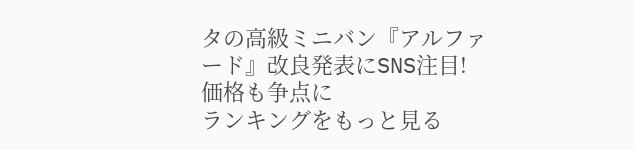タの高級ミニバン『アルファード』改良発表にSNS注目! 価格も争点に
ランキングをもっと見る